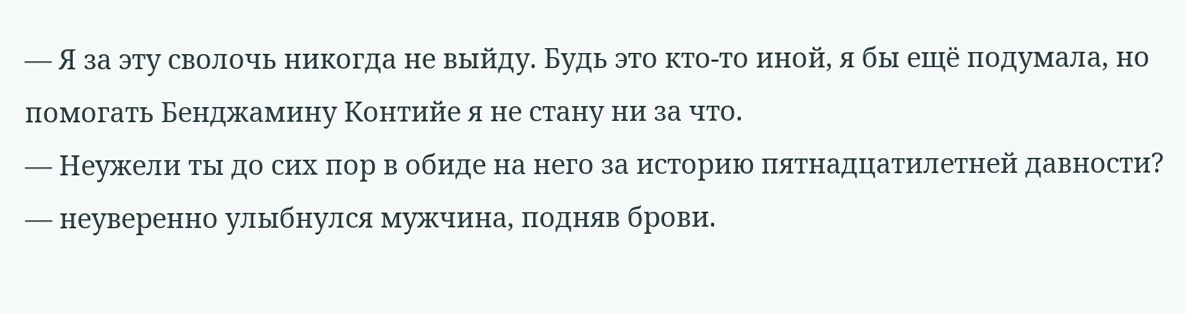— Я за эту сволочь никогда не выйду. Будь это кто-то иной, я бы ещё подумала, но помогать Бенджамину Контийе я не стану ни за что.
— Неужели ты до сих пор в обиде на него за историю пятнадцатилетней давности? — неуверенно улыбнулся мужчина, подняв брови.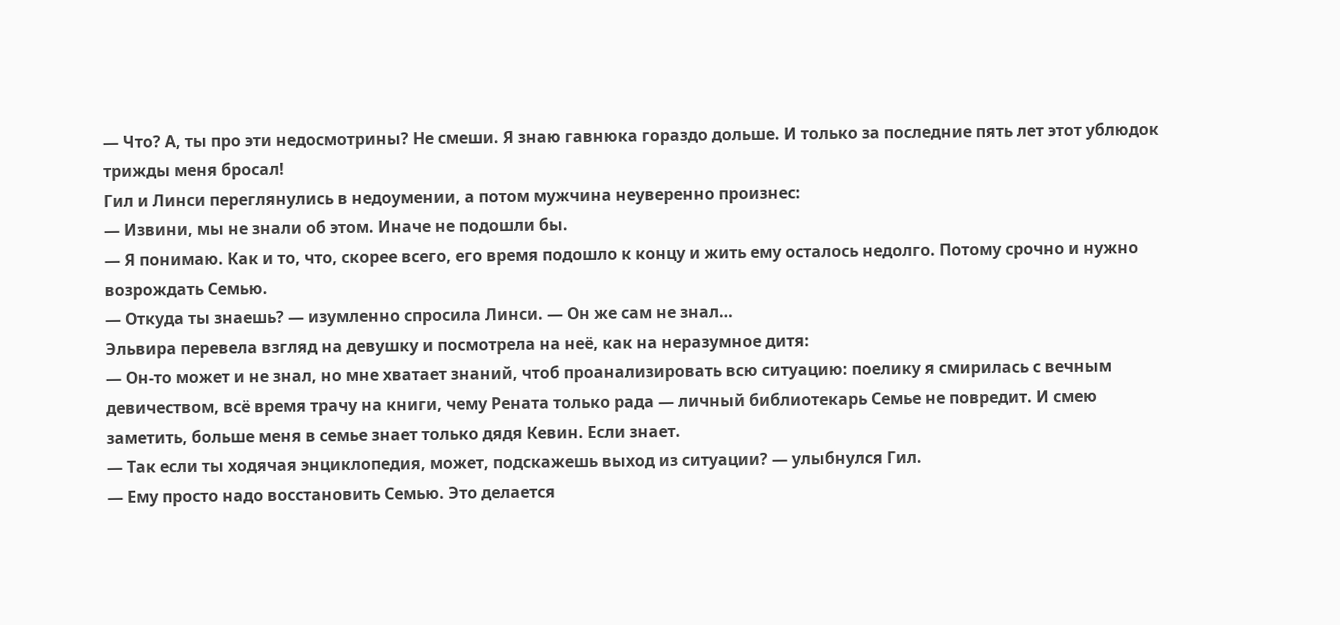— Что? А, ты про эти недосмотрины? Не смеши. Я знаю гавнюка гораздо дольше. И только за последние пять лет этот ублюдок трижды меня бросал!
Гил и Линси переглянулись в недоумении, а потом мужчина неуверенно произнес:
— Извини, мы не знали об этом. Иначе не подошли бы.
— Я понимаю. Как и то, что, скорее всего, его время подошло к концу и жить ему осталось недолго. Потому срочно и нужно возрождать Семью.
— Откуда ты знаешь? — изумленно спросила Линси. — Он же сам не знал…
Эльвира перевела взгляд на девушку и посмотрела на неё, как на неразумное дитя:
— Он-то может и не знал, но мне хватает знаний, чтоб проанализировать всю ситуацию: поелику я смирилась с вечным девичеством, всё время трачу на книги, чему Рената только рада — личный библиотекарь Семье не повредит. И смею заметить, больше меня в семье знает только дядя Кевин. Если знает.
— Так если ты ходячая энциклопедия, может, подскажешь выход из ситуации? — улыбнулся Гил.
— Ему просто надо восстановить Семью. Это делается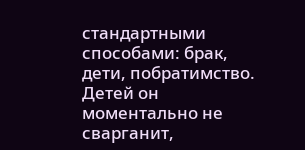стандартными способами: брак, дети, побратимство. Детей он моментально не сварганит,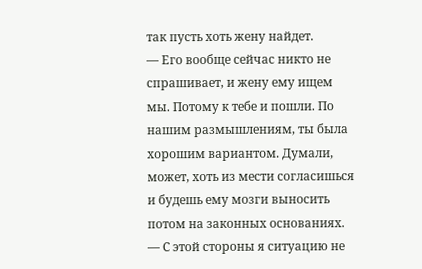так пусть хоть жену найдет.
— Его вообще сейчас никто не спрашивает, и жену ему ищем мы. Потому к тебе и пошли. По нашим размышлениям, ты была хорошим вариантом. Думали, может, хоть из мести согласишься и будешь ему мозги выносить потом на законных основаниях.
— С этой стороны я ситуацию не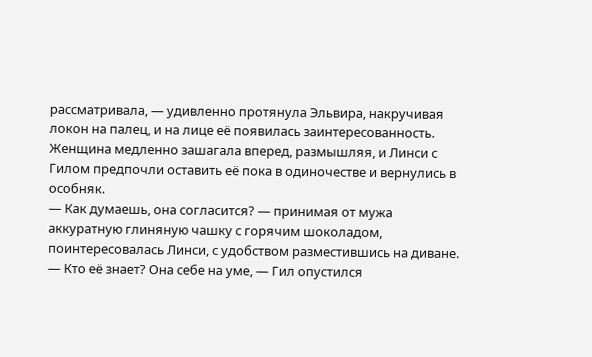рассматривала, — удивленно протянула Эльвира, накручивая локон на палец, и на лице её появилась заинтересованность.
Женщина медленно зашагала вперед, размышляя, и Линси с Гилом предпочли оставить её пока в одиночестве и вернулись в особняк.
— Как думаешь, она согласится? — принимая от мужа аккуратную глиняную чашку с горячим шоколадом, поинтересовалась Линси, с удобством разместившись на диване.
— Кто её знает? Она себе на уме, — Гил опустился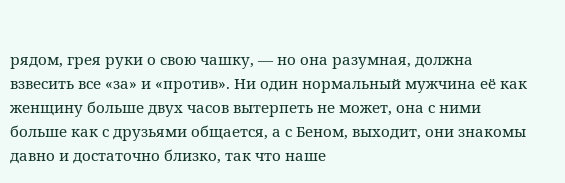рядом, грея руки о свою чашку, — но она разумная, должна взвесить все «за» и «против». Ни один нормальный мужчина её как женщину больше двух часов вытерпеть не может, она с ними больше как с друзьями общается, а с Беном, выходит, они знакомы давно и достаточно близко, так что наше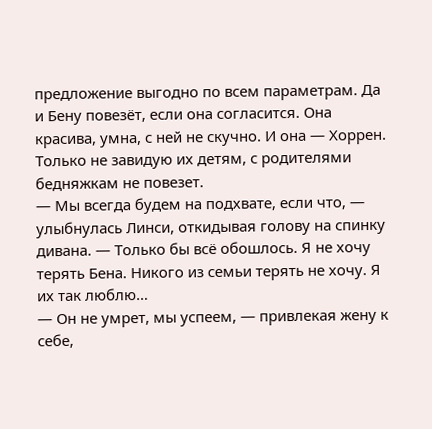предложение выгодно по всем параметрам. Да и Бену повезёт, если она согласится. Она красива, умна, с ней не скучно. И она — Хоррен. Только не завидую их детям, с родителями бедняжкам не повезет.
— Мы всегда будем на подхвате, если что, — улыбнулась Линси, откидывая голову на спинку дивана. — Только бы всё обошлось. Я не хочу терять Бена. Никого из семьи терять не хочу. Я их так люблю…
— Он не умрет, мы успеем, — привлекая жену к себе,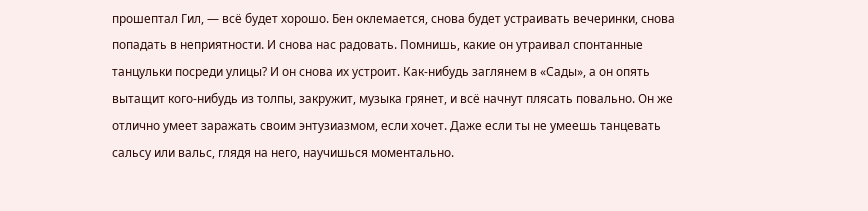прошептал Гил, — всё будет хорошо. Бен оклемается, снова будет устраивать вечеринки, снова попадать в неприятности. И снова нас радовать. Помнишь, какие он утраивал спонтанные танцульки посреди улицы? И он снова их устроит. Как-нибудь заглянем в «Сады», а он опять вытащит кого-нибудь из толпы, закружит, музыка грянет, и всё начнут плясать повально. Он же отлично умеет заражать своим энтузиазмом, если хочет. Даже если ты не умеешь танцевать сальсу или вальс, глядя на него, научишься моментально.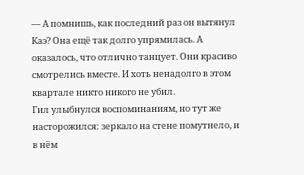— А помнишь, как последний раз он вытянул Каэ? Она ещё так долго упрямилась. А оказалось, что отлично танцует. Они красиво смотрелись вместе. И хоть ненадолго в этом квартале никто никого не убил.
Гил улыбнулся воспоминаниям, но тут же насторожился: зеркало на стене помутнело, и в нём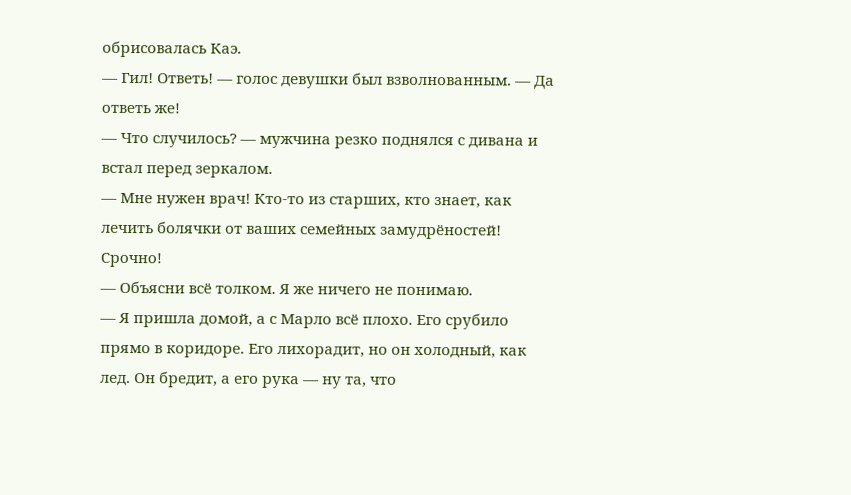обрисовалась Каэ.
— Гил! Ответь! — голос девушки был взволнованным. — Да ответь же!
— Что случилось? — мужчина резко поднялся с дивана и встал перед зеркалом.
— Мне нужен врач! Кто-то из старших, кто знает, как лечить болячки от ваших семейных замудрёностей! Срочно!
— Объясни всё толком. Я же ничего не понимаю.
— Я пришла домой, а с Марло всё плохо. Его срубило прямо в коридоре. Его лихорадит, но он холодный, как лед. Он бредит, а его рука — ну та, что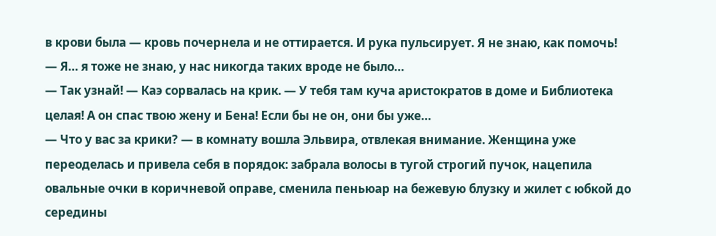в крови была — кровь почернела и не оттирается. И рука пульсирует. Я не знаю, как помочь!
— Я… я тоже не знаю, у нас никогда таких вроде не было…
— Так узнай! — Каэ сорвалась на крик. — У тебя там куча аристократов в доме и Библиотека целая! А он спас твою жену и Бена! Если бы не он, они бы уже…
— Что у вас за крики? — в комнату вошла Эльвира, отвлекая внимание. Женщина уже переоделась и привела себя в порядок: забрала волосы в тугой строгий пучок, нацепила овальные очки в коричневой оправе, сменила пеньюар на бежевую блузку и жилет с юбкой до середины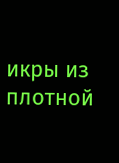икры из плотной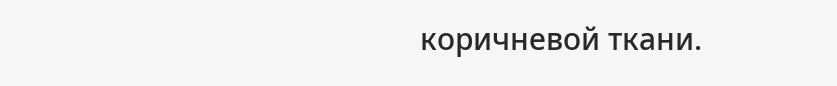коричневой ткани.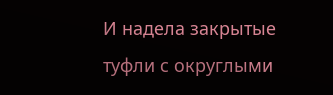И надела закрытые туфли с округлыми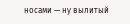носами — ну вылитый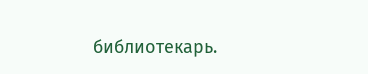библиотекарь.